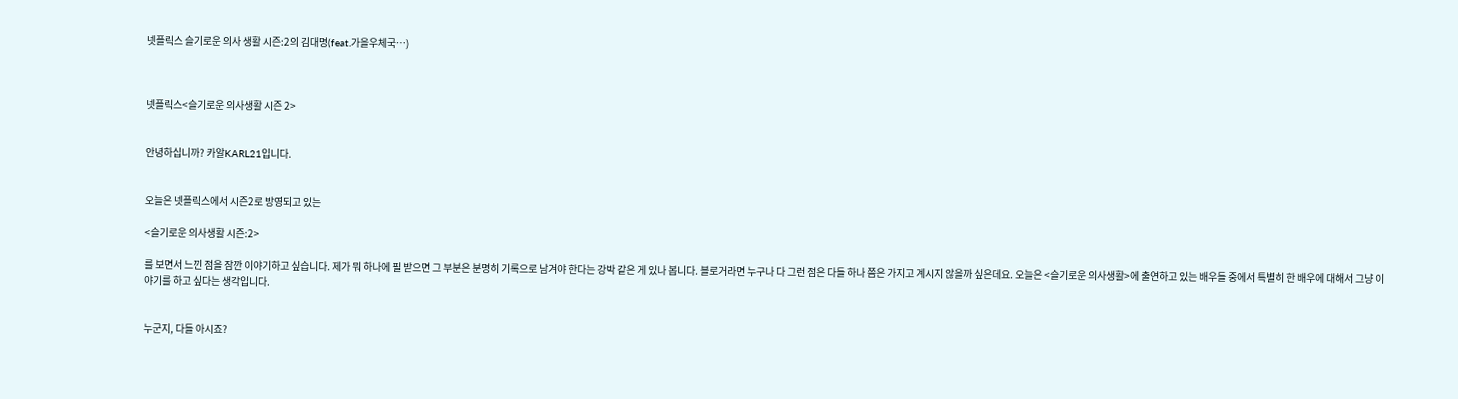넷플릭스 슬기로운 의사 생활 시즌:2의 김대명(feat.가을우체국…)



넷플릭스<슬기로운 의사생활 시즌 2>


안녕하십니까? 카알KARL21입니다.


오늘은 넷플릭스에서 시즌2로 방영되고 있는

<슬기로운 의사생활 시즌:2>

를 보면서 느낀 점을 잠깐 이야기하고 싶습니다. 제가 뭐 하나에 필 받으면 그 부분은 분명히 기록으로 남겨야 한다는 강박 같은 게 있나 봅니다. 블로거라면 누구나 다 그런 점은 다들 하나 쯤은 가지고 계시지 않을까 싶은데요. 오늘은 <슬기로운 의사생활>에 출연하고 있는 배우들 중에서 특별히 한 배우에 대해서 그냥 이야기를 하고 싶다는 생각입니다.


누군지, 다들 아시죠?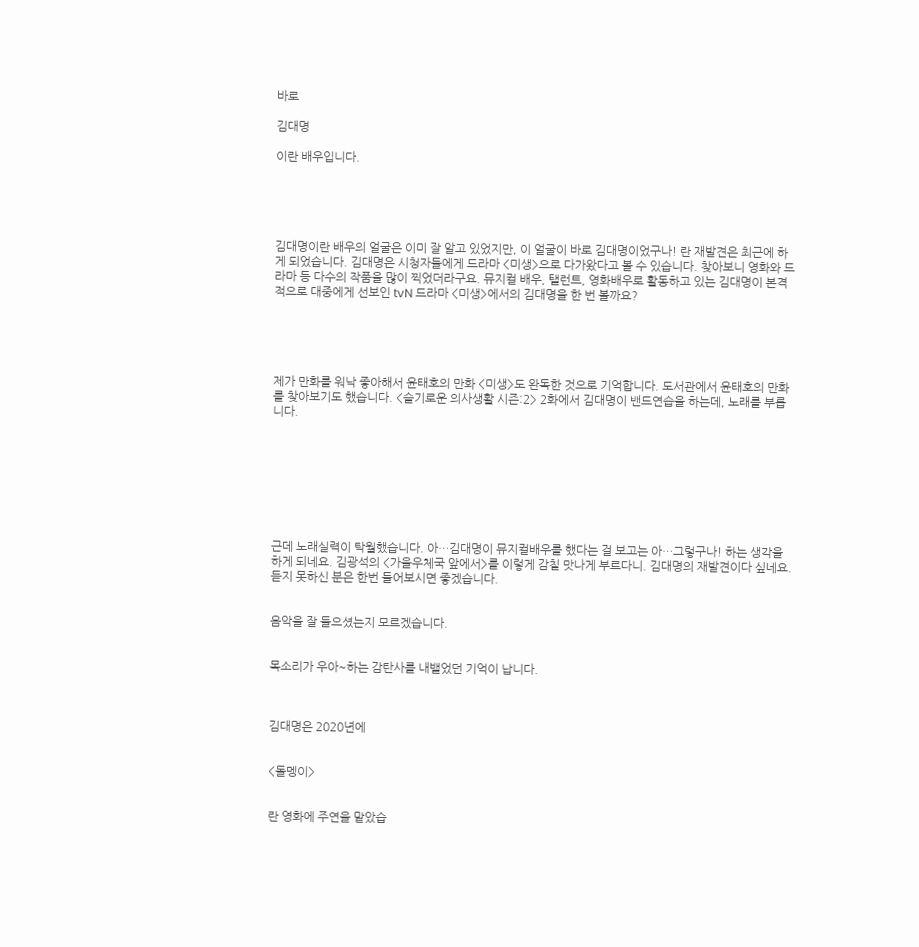바로

김대명

이란 배우입니다.





김대명이란 배우의 얼굴은 이미 잘 알고 있었지만, 이 얼굴이 바로 김대명이었구나! 란 재발견은 최근에 하게 되었습니다. 김대명은 시청자들에게 드라마 <미생>으로 다가왔다고 볼 수 있습니다. 찾아보니 영화와 드라마 등 다수의 작품을 많이 찍었더라구요. 뮤지컬 배우, 탤런트, 영화배우로 활동하고 있는 김대명이 본격적으로 대중에게 선보인 tvN 드라마 <미생>에서의 김대명을 한 번 볼까요?





제가 만화를 워낙 좋아해서 윤태호의 만화 <미생>도 완독한 것으로 기억합니다. 도서관에서 윤태호의 만화를 찾아보기도 했습니다. <슬기로운 의사생활 시즌:2> 2화에서 김대명이 밴드연습을 하는데, 노래를 부릅니다.








근데 노래실력이 탁월했습니다. 아…김대명이 뮤지컬배우를 했다는 걸 보고는 아…그렇구나! 하는 생각을 하게 되네요. 김광석의 <가을우체국 앞에서>를 이렇게 감칠 맛나게 부르다니. 김대명의 재발견이다 싶네요. 듣지 못하신 분은 한번 들어보시면 좋겠습니다.


음악을 잘 들으셨는지 모르겠습니다.


목소리가 우아~하는 감탄사를 내뱉었던 기억이 납니다.



김대명은 2020년에


<돌멩이>


란 영화에 주연을 맡았습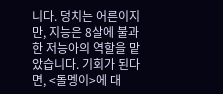니다. 덩치는 어른이지만, 지능은 8살에 불과한 저능아의 역할을 맡았습니다. 기회가 된다면, <돌멩이>에 대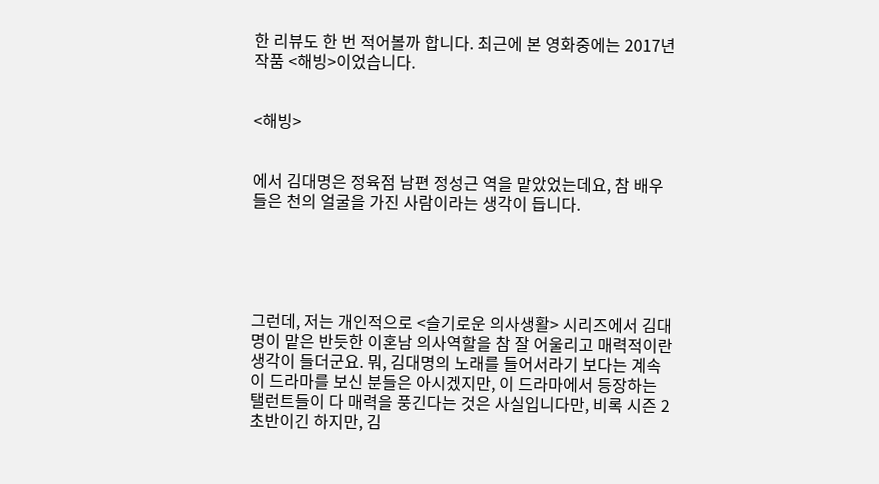한 리뷰도 한 번 적어볼까 합니다. 최근에 본 영화중에는 2017년 작품 <해빙>이었습니다.


<해빙>


에서 김대명은 정육점 남편 정성근 역을 맡았었는데요, 참 배우들은 천의 얼굴을 가진 사람이라는 생각이 듭니다.





그런데, 저는 개인적으로 <슬기로운 의사생활> 시리즈에서 김대명이 맡은 반듯한 이혼남 의사역할을 참 잘 어울리고 매력적이란 생각이 들더군요. 뭐, 김대명의 노래를 들어서라기 보다는 계속 이 드라마를 보신 분들은 아시겠지만, 이 드라마에서 등장하는 탤런트들이 다 매력을 풍긴다는 것은 사실입니다만, 비록 시즌 2 초반이긴 하지만, 김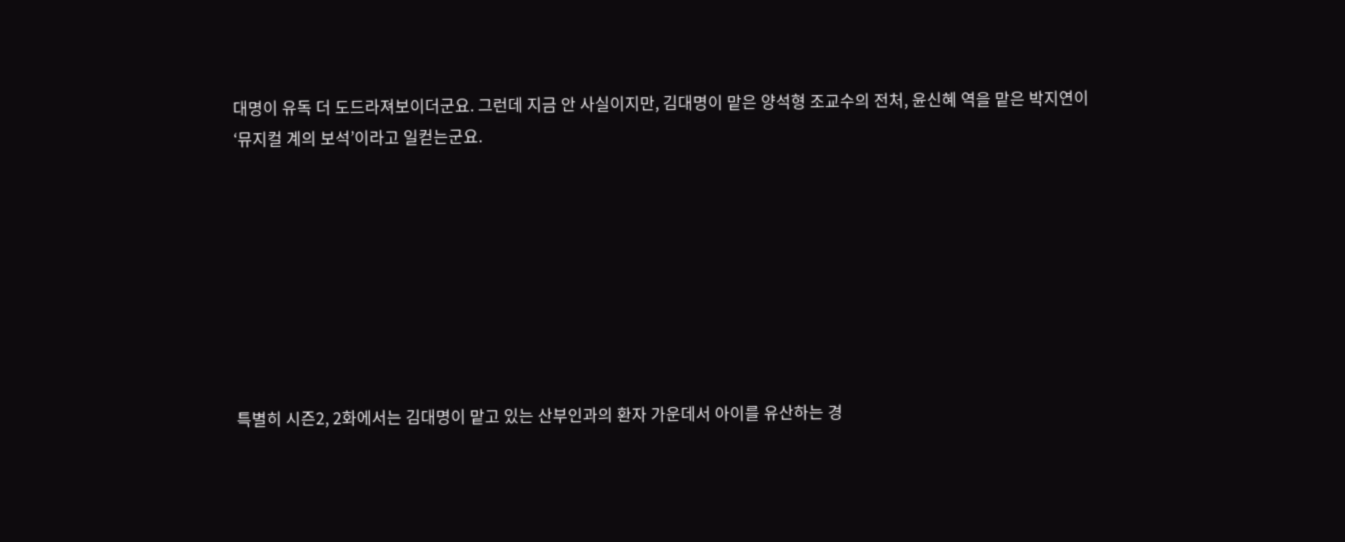대명이 유독 더 도드라져보이더군요. 그런데 지금 안 사실이지만, 김대명이 맡은 양석형 조교수의 전처, 윤신혜 역을 맡은 박지연이 ‘뮤지컬 계의 보석’이라고 일컫는군요.








특별히 시즌2, 2화에서는 김대명이 맡고 있는 산부인과의 환자 가운데서 아이를 유산하는 경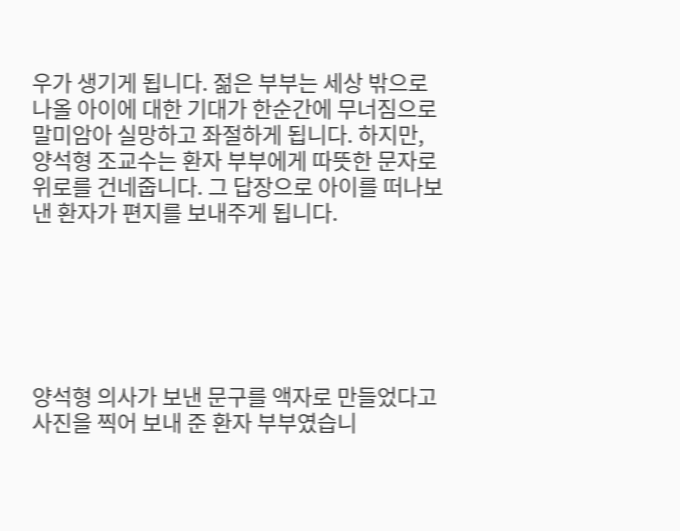우가 생기게 됩니다. 젊은 부부는 세상 밖으로 나올 아이에 대한 기대가 한순간에 무너짐으로 말미암아 실망하고 좌절하게 됩니다. 하지만, 양석형 조교수는 환자 부부에게 따뜻한 문자로 위로를 건네줍니다. 그 답장으로 아이를 떠나보낸 환자가 편지를 보내주게 됩니다.






양석형 의사가 보낸 문구를 액자로 만들었다고 사진을 찍어 보내 준 환자 부부였습니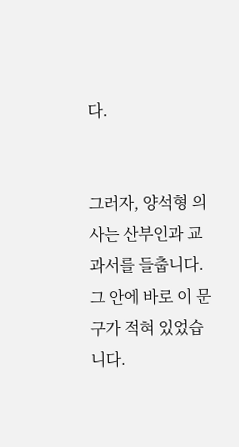다.


그러자, 양석형 의사는 산부인과 교과서를 들춥니다. 그 안에 바로 이 문구가 적혀 있었습니다.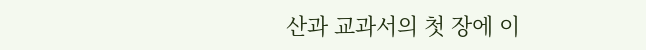산과 교과서의 첫 장에 이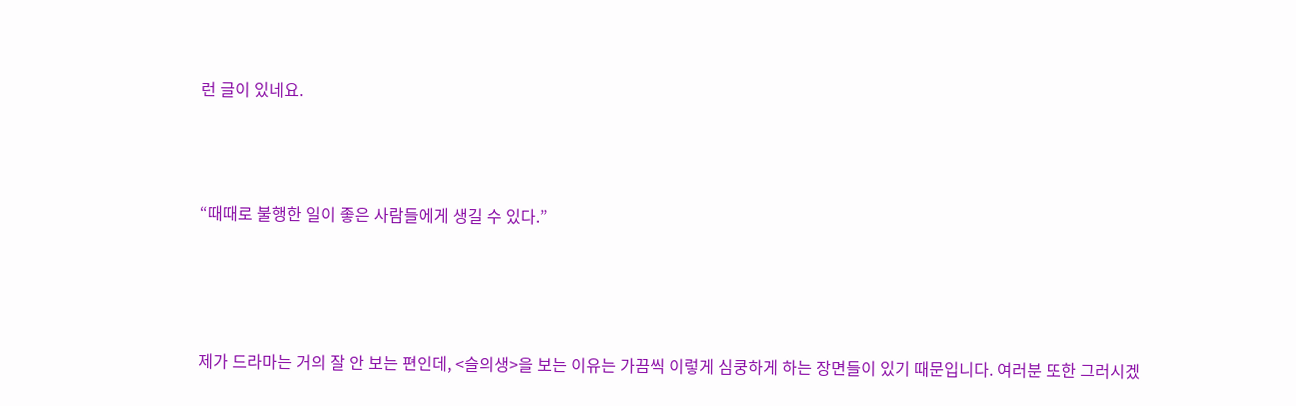런 글이 있네요.




“때때로 불행한 일이 좋은 사람들에게 생길 수 있다.”





제가 드라마는 거의 잘 안 보는 편인데, <슬의생>을 보는 이유는 가끔씩 이렇게 심쿵하게 하는 장면들이 있기 때문입니다. 여러분 또한 그러시겠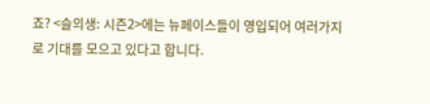죠? <슬의생: 시즌2>에는 뉴페이스들이 영입되어 여러가지로 기대를 모으고 있다고 합니다.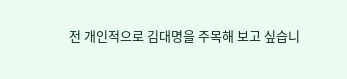전 개인적으로 김대명을 주목해 보고 싶습니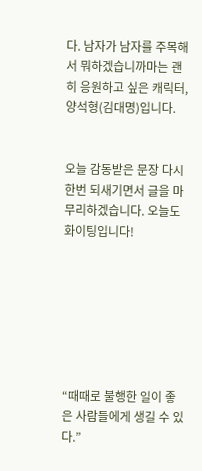다. 남자가 남자를 주목해서 뭐하겠습니까마는 괜히 응원하고 싶은 캐릭터, 양석형(김대명)입니다.


오늘 감동받은 문장 다시 한번 되새기면서 글을 마무리하겠습니다. 오늘도 화이팅입니다!







“때때로 불행한 일이 좋은 사람들에게 생길 수 있다.”